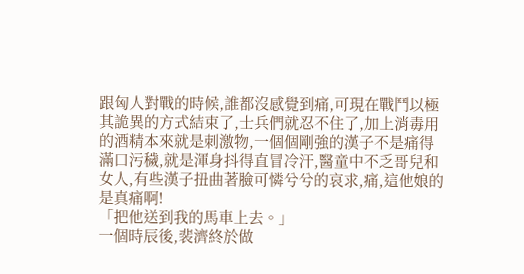跟匈人對戰的時候,誰都沒感覺到痛,可現在戰鬥以極其詭異的方式結束了,士兵們就忍不住了,加上消毒用的酒精本來就是刺激物,一個個剛強的漢子不是痛得滿口污穢,就是渾身抖得直冒冷汗,醫童中不乏哥兒和女人,有些漢子扭曲著臉可憐兮兮的哀求,痛,這他娘的是真痛啊!
「把他送到我的馬車上去。」
一個時辰後,裴濟終於做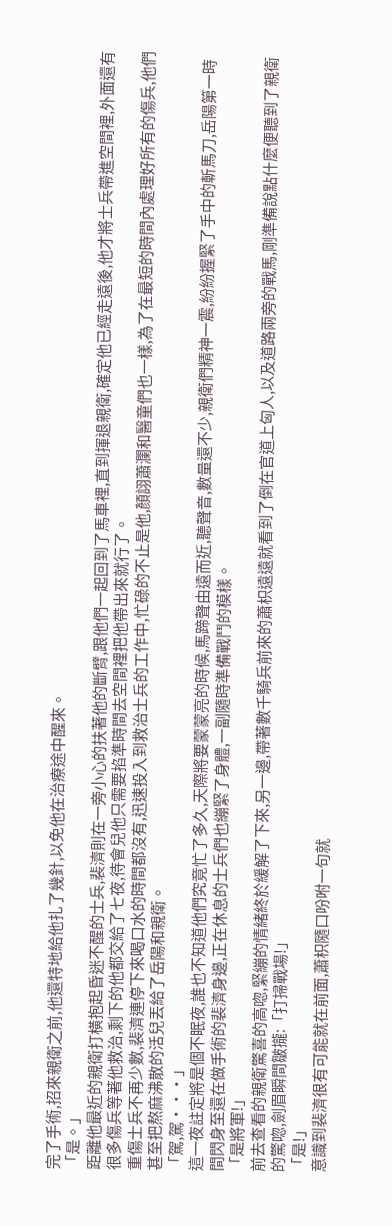完了手術,招來親衛之前,他還特地給他扎了幾針,以免他在治療途中醒來。
「是。」
距離他最近的親衛打橫抱起昏迷不醒的士兵,裴濟則在一旁小心的扶著他的斷臂,跟他們一起回到了馬車裡,直到揮退親衛,確定他已經走遠後,他才將士兵帶進空間裡,外面還有很多傷兵等著他救治,剩下的他都交給了七夜,待會兒他只需要掐準時間去空間裡把他帶出來就行了。
重傷士兵不再少數,裴濟連停下來喝口水的時間都沒有,迅速投入到救治士兵的工作中,忙碌的不止是他,顏詡蕭瀾和醫童們也一樣,為了在最短的時間內處理好所有的傷兵,他們甚至把熬麻沸散的活兒丟給了岳陽和親衛。
「駕,駕···」
這一夜註定將是個不眠夜,誰也不知道他們究竟忙了多久,天際將要蒙蒙亮的時候,馬蹄聲由遠而近,聽聲音,數量還不少,親衛們精神一震,紛紛握緊了手中的斬馬刀,岳陽第一時間閃身至還在做手術的裴濟身邊,正在休息的士兵們也繃緊了身體,一副隨時準備戰鬥的模樣。
「是將軍!」
前去查看的親衛驚喜的高唿,緊繃的情緒終於緩解了下來,另一邊,帶著數千騎兵前來的蕭枳遠遠就看到了倒在官道上匈人,以及道路兩旁的戰馬,剛準備說點什麼便聽到了親衛的驚唿,劍眉瞬間皺攏:「打掃戰場!」
「是!」
意識到裴濟很有可能就在前面,蕭枳隨口吩咐一句就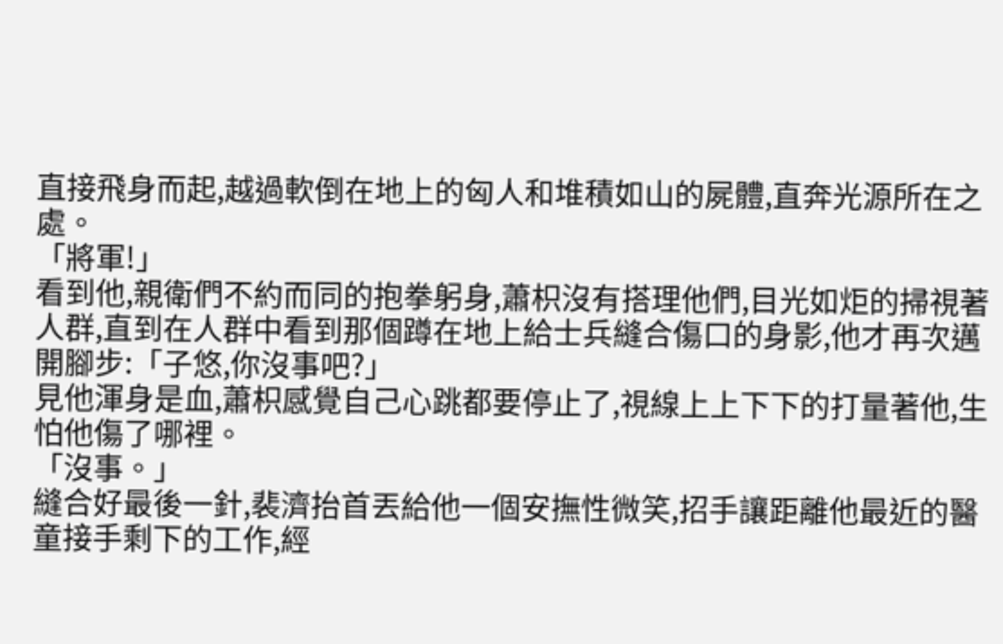直接飛身而起,越過軟倒在地上的匈人和堆積如山的屍體,直奔光源所在之處。
「將軍!」
看到他,親衛們不約而同的抱拳躬身,蕭枳沒有搭理他們,目光如炬的掃視著人群,直到在人群中看到那個蹲在地上給士兵縫合傷口的身影,他才再次邁開腳步:「子悠,你沒事吧?」
見他渾身是血,蕭枳感覺自己心跳都要停止了,視線上上下下的打量著他,生怕他傷了哪裡。
「沒事。」
縫合好最後一針,裴濟抬首丟給他一個安撫性微笑,招手讓距離他最近的醫童接手剩下的工作,經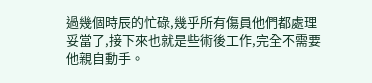過幾個時辰的忙碌,幾乎所有傷員他們都處理妥當了,接下來也就是些術後工作,完全不需要他親自動手。